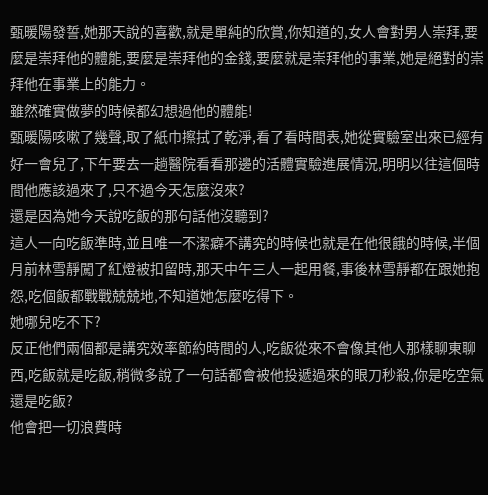甄暖陽發誓,她那天說的喜歡,就是單純的欣賞,你知道的,女人會對男人崇拜,要麼是崇拜他的體能,要麼是崇拜他的金錢,要麼就是崇拜他的事業,她是絕對的崇拜他在事業上的能力。
雖然確實做夢的時候都幻想過他的體能!
甄暖陽咳嗽了幾聲,取了紙巾擦拭了乾淨,看了看時間表,她從實驗室出來已經有好一會兒了,下午要去一趟醫院看看那邊的活體實驗進展情況,明明以往這個時間他應該過來了,只不過今天怎麼沒來?
還是因為她今天說吃飯的那句話他沒聽到?
這人一向吃飯準時,並且唯一不潔癖不講究的時候也就是在他很餓的時候,半個月前林雪靜闖了紅燈被扣留時,那天中午三人一起用餐,事後林雪靜都在跟她抱怨,吃個飯都戰戰兢兢地,不知道她怎麼吃得下。
她哪兒吃不下?
反正他們兩個都是講究效率節約時間的人,吃飯從來不會像其他人那樣聊東聊西,吃飯就是吃飯,稍微多說了一句話都會被他投遞過來的眼刀秒殺,你是吃空氣還是吃飯?
他會把一切浪費時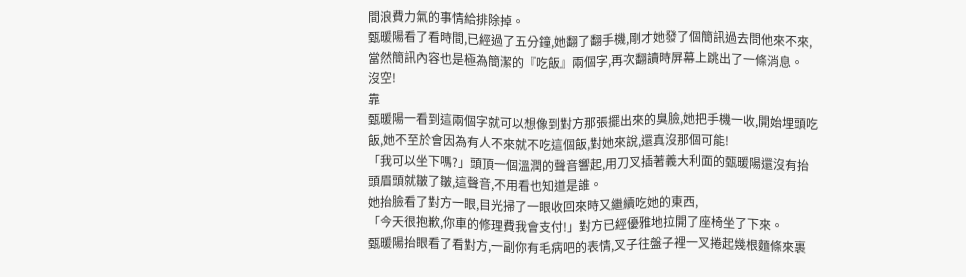間浪費力氣的事情給排除掉。
甄暖陽看了看時間,已經過了五分鐘,她翻了翻手機,剛才她發了個簡訊過去問他來不來,當然簡訊內容也是極為簡潔的『吃飯』兩個字,再次翻讀時屏幕上跳出了一條消息。
沒空!
靠
甄暖陽一看到這兩個字就可以想像到對方那張擺出來的臭臉,她把手機一收,開始埋頭吃飯,她不至於會因為有人不來就不吃這個飯,對她來說,還真沒那個可能!
「我可以坐下嗎?」頭頂一個溫潤的聲音響起,用刀叉插著義大利面的甄暖陽還沒有抬頭眉頭就皺了皺,這聲音,不用看也知道是誰。
她抬臉看了對方一眼,目光掃了一眼收回來時又繼續吃她的東西,
「今天很抱歉,你車的修理費我會支付!」對方已經優雅地拉開了座椅坐了下來。
甄暖陽抬眼看了看對方,一副你有毛病吧的表情,叉子往盤子裡一叉捲起幾根麵條來裹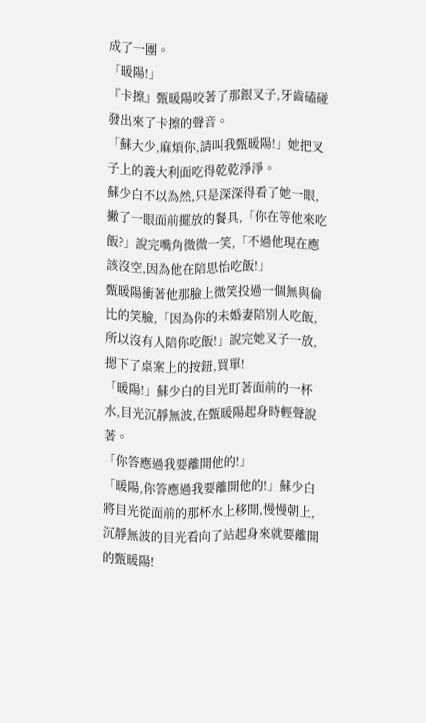成了一團。
「暖陽!」
『卡擦』甄暖陽咬著了那銀叉子,牙齒磕碰發出來了卡擦的聲音。
「蘇大少,麻煩你,請叫我甄暖陽!」她把叉子上的義大利面吃得乾乾淨淨。
蘇少白不以為然,只是深深得看了她一眼,撇了一眼面前擺放的餐具,「你在等他來吃飯?」說完嘴角微微一笑,「不過他現在應該沒空,因為他在陪思怡吃飯!」
甄暖陽衝著他那臉上微笑投過一個無與倫比的笑臉,「因為你的未婚妻陪別人吃飯,所以沒有人陪你吃飯!」說完她叉子一放,摁下了桌案上的按鈕,買單!
「暖陽!」蘇少白的目光盯著面前的一杯水,目光沉靜無波,在甄暖陽起身時輕聲說著。
「你答應過我要離開他的!」
「暖陽,你答應過我要離開他的!」蘇少白將目光從面前的那杯水上移開,慢慢朝上,沉靜無波的目光看向了站起身來就要離開的甄暖陽!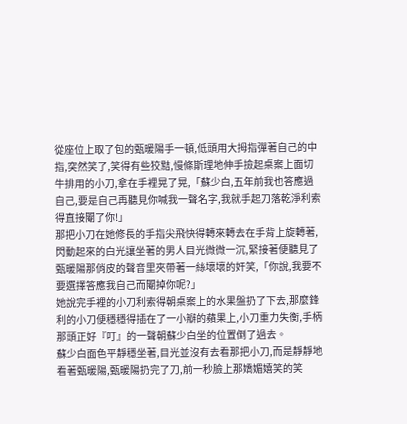從座位上取了包的甄暖陽手一頓,低頭用大拇指彈著自己的中指,突然笑了,笑得有些狡黠,慢條斯理地伸手撿起桌案上面切牛排用的小刀,拿在手裡晃了晃,「蘇少白,五年前我也答應過自己,要是自己再聽見你喊我一聲名字,我就手起刀落乾淨利索得直接閹了你!」
那把小刀在她修長的手指尖飛快得轉來轉去在手背上旋轉著,閃動起來的白光讓坐著的男人目光微微一沉,緊接著便聽見了甄暖陽那俏皮的聲音里夾帶著一絲壞壞的奸笑,「你說,我要不要選擇答應我自己而閹掉你呢?」
她說完手裡的小刀利索得朝桌案上的水果盤扔了下去,那麼鋒利的小刀便穩穩得插在了一小瓣的蘋果上,小刀重力失衡,手柄那頭正好『叮』的一聲朝蘇少白坐的位置倒了過去。
蘇少白面色平靜穩坐著,目光並沒有去看那把小刀,而是靜靜地看著甄暖陽,甄暖陽扔完了刀,前一秒臉上那嬌媚嬉笑的笑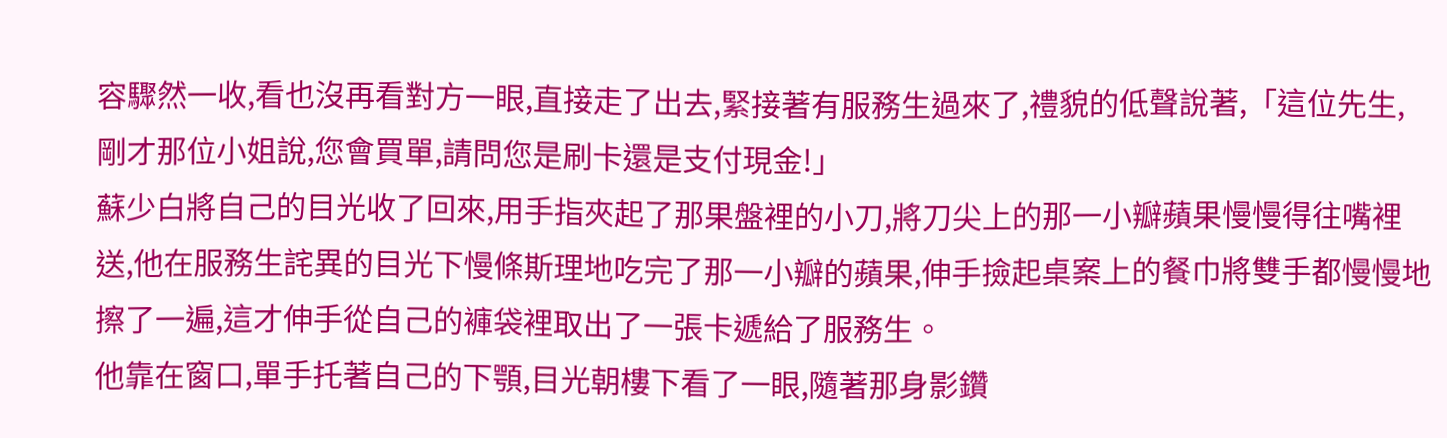容驟然一收,看也沒再看對方一眼,直接走了出去,緊接著有服務生過來了,禮貌的低聲說著,「這位先生,剛才那位小姐說,您會買單,請問您是刷卡還是支付現金!」
蘇少白將自己的目光收了回來,用手指夾起了那果盤裡的小刀,將刀尖上的那一小瓣蘋果慢慢得往嘴裡送,他在服務生詫異的目光下慢條斯理地吃完了那一小瓣的蘋果,伸手撿起桌案上的餐巾將雙手都慢慢地擦了一遍,這才伸手從自己的褲袋裡取出了一張卡遞給了服務生。
他靠在窗口,單手托著自己的下顎,目光朝樓下看了一眼,隨著那身影鑽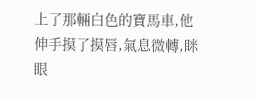上了那輛白色的寶馬車,他伸手摸了摸唇,氣息微轉,眯眼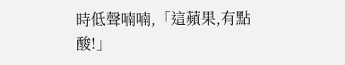時低聲喃喃,「這蘋果,有點酸!」